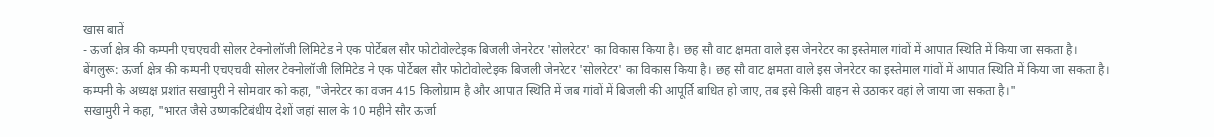खास बातें
- ऊर्जा क्षेत्र की कम्पनी एचएचवी सोलर टेक्नोलॉजी लिमिटेड ने एक पोर्टेबल सौर फोटोवोल्टेइक बिजली जेनरेटर 'सोलरेटर' का विकास किया है। छह सौ वाट क्षमता वाले इस जेनरेटर का इस्तेमाल गांवों में आपात स्थिति में किया जा सकता है।
बेंगलुरू: ऊर्जा क्षेत्र की कम्पनी एचएचवी सोलर टेक्नोलॉजी लिमिटेड ने एक पोर्टेबल सौर फोटोवोल्टेइक बिजली जेनरेटर 'सोलरेटर' का विकास किया है। छह सौ वाट क्षमता वाले इस जेनरेटर का इस्तेमाल गांवों में आपात स्थिति में किया जा सकता है।
कम्पनी के अध्यक्ष प्रशांत सखामुरी ने सोमवार को कहा, "जेनरेटर का वजन 415 किलोग्राम है और आपात स्थिति में जब गांवों में बिजली की आपूर्ति बाधित हो जाए, तब इसे किसी वाहन से उठाकर वहां ले जाया जा सकता है।"
सखामुरी ने कहा, "भारत जैसे उष्णकटिबंधीय देशों जहां साल के 10 महीने सौर ऊर्जा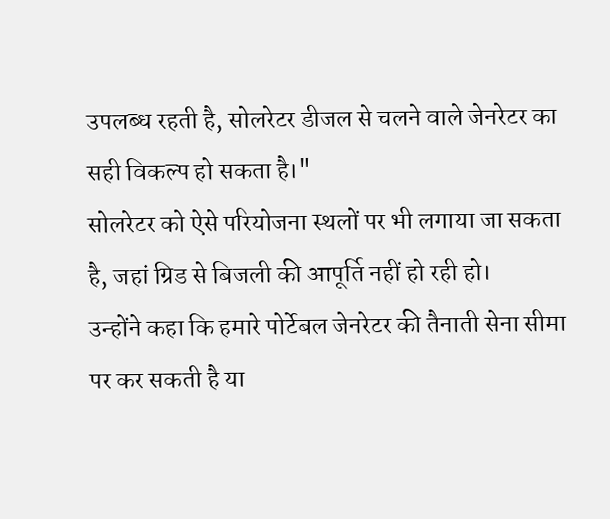उपलब्ध रहती है, सोलरेटर डीजल से चलने वाले जेनरेटर का सही विकल्प हो सकता है।"
सोलरेटर को ऐसे परियोजना स्थलों पर भी लगाया जा सकता है, जहां ग्रिड से बिजली की आपूर्ति नहीं हो रही हो।
उन्होंने कहा कि हमारे पोर्टेबल जेनरेटर की तैनाती सेना सीमा पर कर सकती है या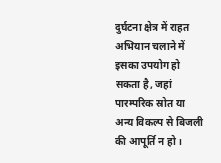दुर्घटना क्षेत्र में राहत अभियान चलाने में इसका उपयोग हो सकता है, जहां पारम्परिक स्रोत या अन्य विकल्प से बिजली की आपूर्ति न हो।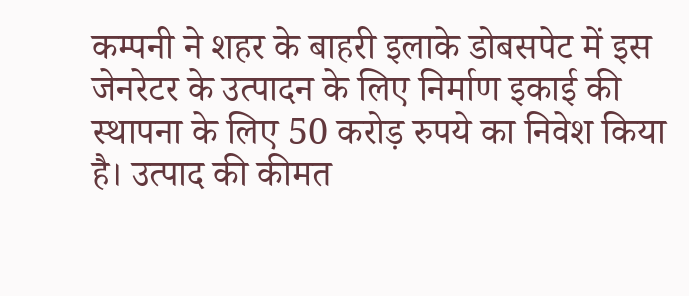कम्पनी ने शहर के बाहरी इलाके डोबसपेट में इस जेनरेटर के उत्पादन के लिए निर्माण इकाई की स्थापना के लिए 50 करोड़ रुपये का निवेश किया है। उत्पाद की कीमत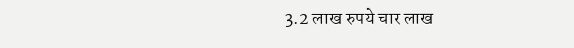3.2 लाख रुपये चार लाख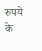रुपये के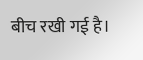बीच रखी गई है।